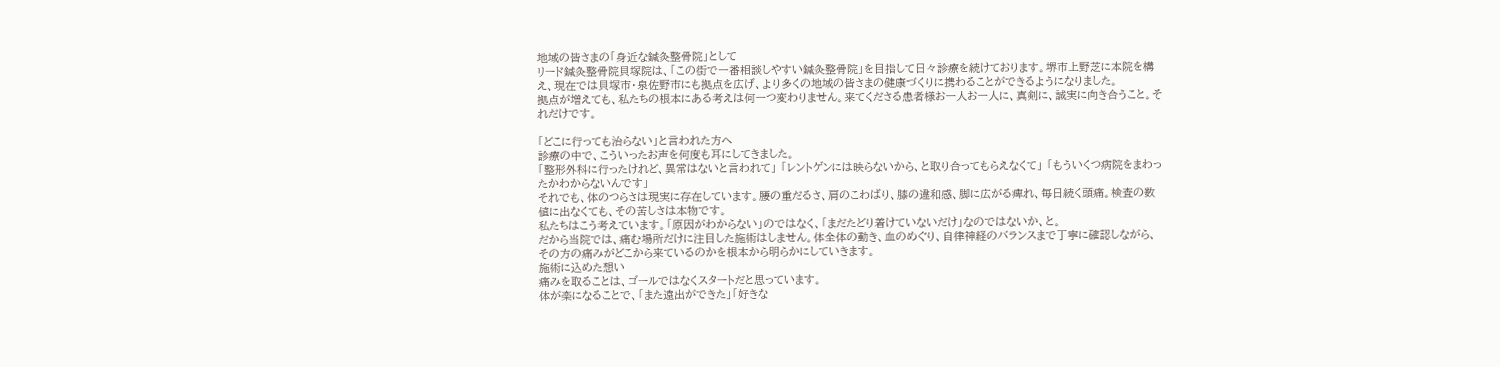地域の皆さまの「身近な鍼灸整骨院」として
リード鍼灸整骨院貝塚院は、「この街で一番相談しやすい鍼灸整骨院」を目指して日々診療を続けております。堺市上野芝に本院を構え、現在では貝塚市・泉佐野市にも拠点を広げ、より多くの地域の皆さまの健康づくりに携わることができるようになりました。
拠点が増えても、私たちの根本にある考えは何一つ変わりません。来てくださる患者様お一人お一人に、真剣に、誠実に向き合うこと。それだけです。

「どこに行っても治らない」と言われた方へ
診療の中で、こういったお声を何度も耳にしてきました。
「整形外科に行ったけれど、異常はないと言われて」 「レントゲンには映らないから、と取り合ってもらえなくて」 「もういくつ病院をまわったかわからないんです」
それでも、体のつらさは現実に存在しています。腰の重だるさ、肩のこわばり、膝の違和感、脚に広がる痺れ、毎日続く頭痛。検査の数値に出なくても、その苦しさは本物です。
私たちはこう考えています。「原因がわからない」のではなく、「まだたどり着けていないだけ」なのではないか、と。
だから当院では、痛む場所だけに注目した施術はしません。体全体の動き、血のめぐり、自律神経のバランスまで丁寧に確認しながら、その方の痛みがどこから来ているのかを根本から明らかにしていきます。
施術に込めた想い
痛みを取ることは、ゴールではなくスタートだと思っています。
体が楽になることで、「また遠出ができた」「好きな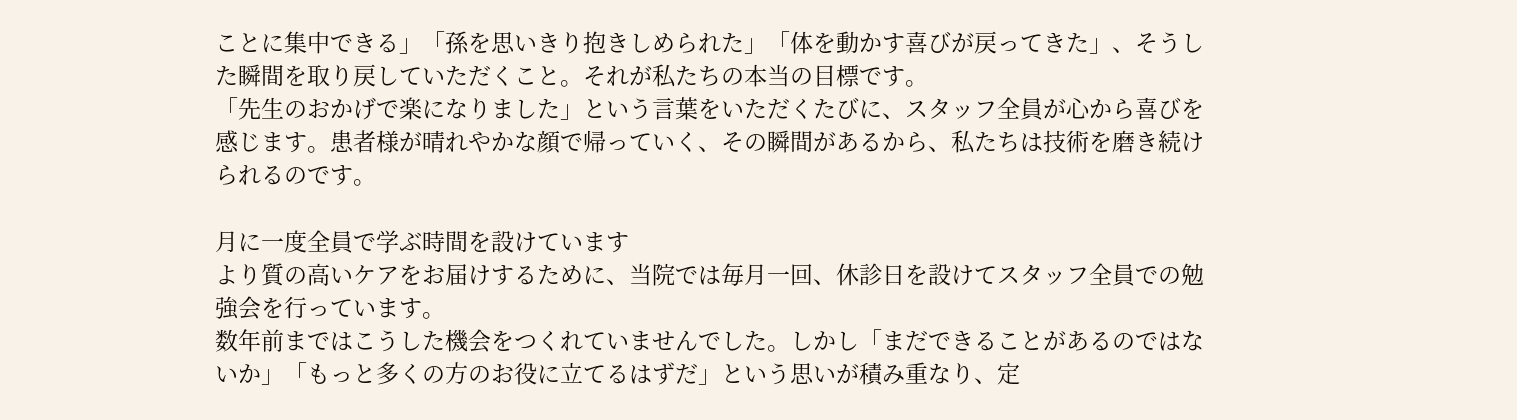ことに集中できる」「孫を思いきり抱きしめられた」「体を動かす喜びが戻ってきた」、そうした瞬間を取り戻していただくこと。それが私たちの本当の目標です。
「先生のおかげで楽になりました」という言葉をいただくたびに、スタッフ全員が心から喜びを感じます。患者様が晴れやかな顔で帰っていく、その瞬間があるから、私たちは技術を磨き続けられるのです。

月に一度全員で学ぶ時間を設けています
より質の高いケアをお届けするために、当院では毎月一回、休診日を設けてスタッフ全員での勉強会を行っています。
数年前まではこうした機会をつくれていませんでした。しかし「まだできることがあるのではないか」「もっと多くの方のお役に立てるはずだ」という思いが積み重なり、定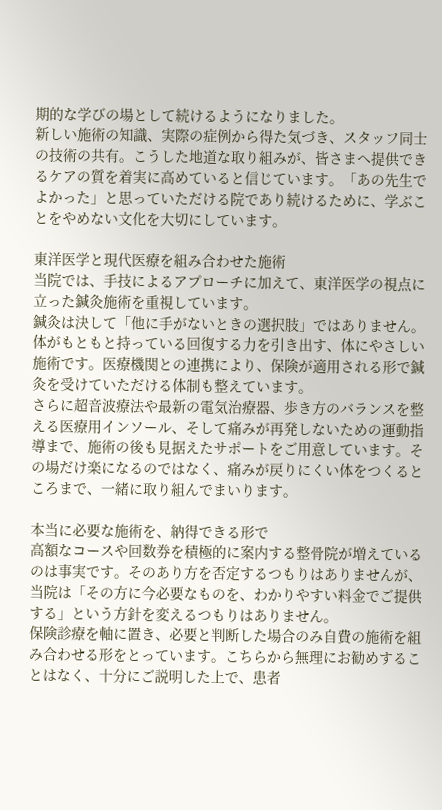期的な学びの場として続けるようになりました。
新しい施術の知識、実際の症例から得た気づき、スタッフ同士の技術の共有。こうした地道な取り組みが、皆さまへ提供できるケアの質を着実に高めていると信じています。「あの先生でよかった」と思っていただける院であり続けるために、学ぶことをやめない文化を大切にしています。

東洋医学と現代医療を組み合わせた施術
当院では、手技によるアプローチに加えて、東洋医学の視点に立った鍼灸施術を重視しています。
鍼灸は決して「他に手がないときの選択肢」ではありません。体がもともと持っている回復する力を引き出す、体にやさしい施術です。医療機関との連携により、保険が適用される形で鍼灸を受けていただける体制も整えています。
さらに超音波療法や最新の電気治療器、歩き方のバランスを整える医療用インソール、そして痛みが再発しないための運動指導まで、施術の後も見据えたサポートをご用意しています。その場だけ楽になるのではなく、痛みが戻りにくい体をつくるところまで、一緒に取り組んでまいります。

本当に必要な施術を、納得できる形で
高額なコースや回数券を積極的に案内する整骨院が増えているのは事実です。そのあり方を否定するつもりはありませんが、当院は「その方に今必要なものを、わかりやすい料金でご提供する」という方針を変えるつもりはありません。
保険診療を軸に置き、必要と判断した場合のみ自費の施術を組み合わせる形をとっています。こちらから無理にお勧めすることはなく、十分にご説明した上で、患者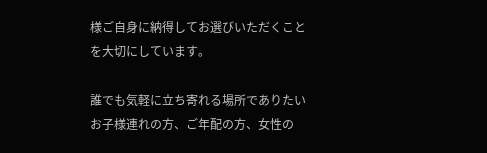様ご自身に納得してお選びいただくことを大切にしています。

誰でも気軽に立ち寄れる場所でありたい
お子様連れの方、ご年配の方、女性の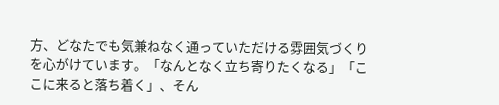方、どなたでも気兼ねなく通っていただける雰囲気づくりを心がけています。「なんとなく立ち寄りたくなる」「ここに来ると落ち着く」、そん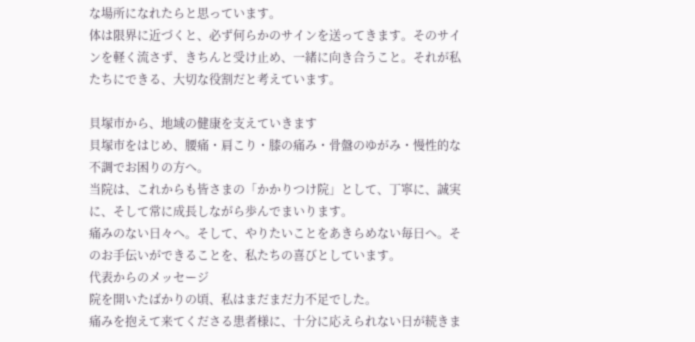な場所になれたらと思っています。
体は限界に近づくと、必ず何らかのサインを送ってきます。そのサインを軽く流さず、きちんと受け止め、一緒に向き合うこと。それが私たちにできる、大切な役割だと考えています。

貝塚市から、地域の健康を支えていきます
貝塚市をはじめ、腰痛・肩こり・膝の痛み・骨盤のゆがみ・慢性的な不調でお困りの方へ。
当院は、これからも皆さまの「かかりつけ院」として、丁寧に、誠実に、そして常に成長しながら歩んでまいります。
痛みのない日々へ。そして、やりたいことをあきらめない毎日へ。そのお手伝いができることを、私たちの喜びとしています。
代表からのメッセージ
院を開いたばかりの頃、私はまだまだ力不足でした。
痛みを抱えて来てくださる患者様に、十分に応えられない日が続きま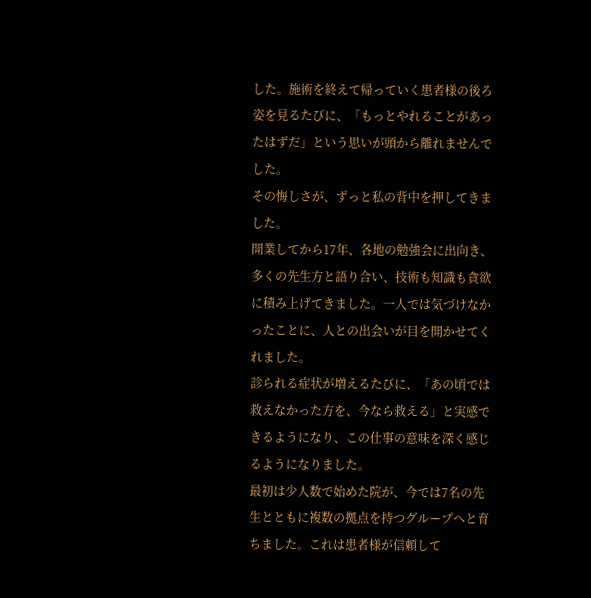した。施術を終えて帰っていく患者様の後ろ姿を見るたびに、「もっとやれることがあったはずだ」という思いが頭から離れませんでした。
その悔しさが、ずっと私の背中を押してきました。
開業してから17年、各地の勉強会に出向き、多くの先生方と語り合い、技術も知識も貪欲に積み上げてきました。一人では気づけなかったことに、人との出会いが目を開かせてくれました。
診られる症状が増えるたびに、「あの頃では救えなかった方を、今なら救える」と実感できるようになり、この仕事の意味を深く感じるようになりました。
最初は少人数で始めた院が、今では7名の先生とともに複数の拠点を持つグループへと育ちました。これは患者様が信頼して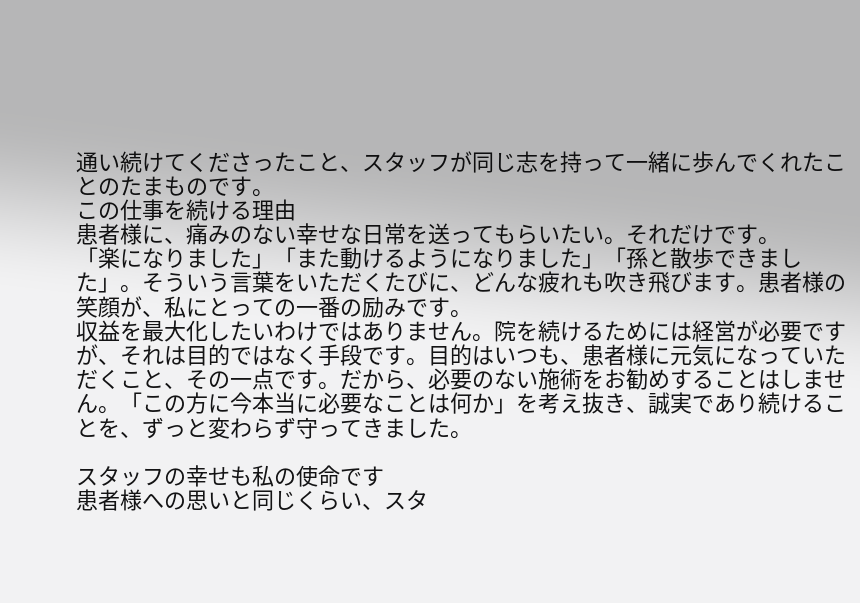通い続けてくださったこと、スタッフが同じ志を持って一緒に歩んでくれたことのたまものです。
この仕事を続ける理由
患者様に、痛みのない幸せな日常を送ってもらいたい。それだけです。
「楽になりました」「また動けるようになりました」「孫と散歩できました」。そういう言葉をいただくたびに、どんな疲れも吹き飛びます。患者様の笑顔が、私にとっての一番の励みです。
収益を最大化したいわけではありません。院を続けるためには経営が必要ですが、それは目的ではなく手段です。目的はいつも、患者様に元気になっていただくこと、その一点です。だから、必要のない施術をお勧めすることはしません。「この方に今本当に必要なことは何か」を考え抜き、誠実であり続けることを、ずっと変わらず守ってきました。

スタッフの幸せも私の使命です
患者様への思いと同じくらい、スタ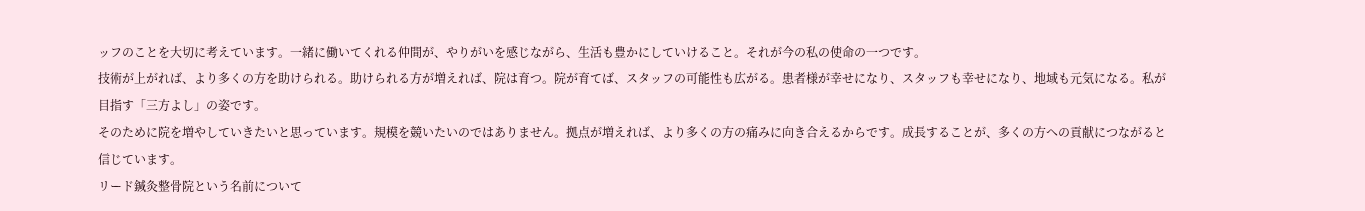ッフのことを大切に考えています。一緒に働いてくれる仲間が、やりがいを感じながら、生活も豊かにしていけること。それが今の私の使命の一つです。
技術が上がれば、より多くの方を助けられる。助けられる方が増えれば、院は育つ。院が育てば、スタッフの可能性も広がる。患者様が幸せになり、スタッフも幸せになり、地域も元気になる。私が目指す「三方よし」の姿です。
そのために院を増やしていきたいと思っています。規模を競いたいのではありません。拠点が増えれば、より多くの方の痛みに向き合えるからです。成長することが、多くの方への貢献につながると信じています。
リード鍼灸整骨院という名前について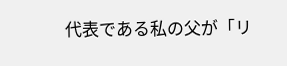代表である私の父が「リ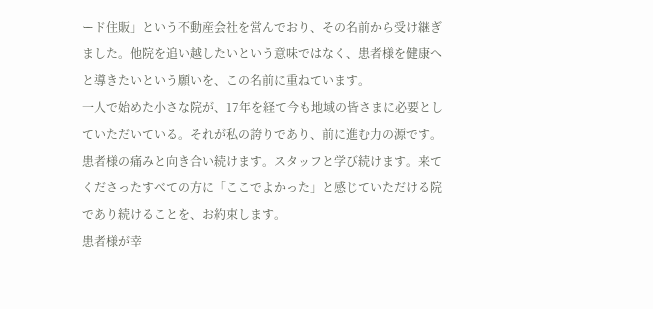ード住販」という不動産会社を営んでおり、その名前から受け継ぎました。他院を追い越したいという意味ではなく、患者様を健康へと導きたいという願いを、この名前に重ねています。
一人で始めた小さな院が、17年を経て今も地域の皆さまに必要としていただいている。それが私の誇りであり、前に進む力の源です。
患者様の痛みと向き合い続けます。スタッフと学び続けます。来てくださったすべての方に「ここでよかった」と感じていただける院であり続けることを、お約束します。
患者様が幸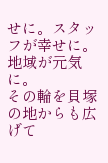せに。スタッフが幸せに。地域が元気に。
その輪を貝塚の地からも広げて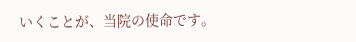いくことが、当院の使命です。